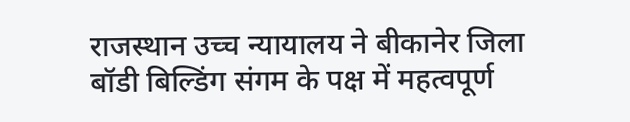राजस्थान उच्च न्यायालय ने बीकानेर जिला बॉडी बिल्डिंग संगम के पक्ष में महत्वपूर्ण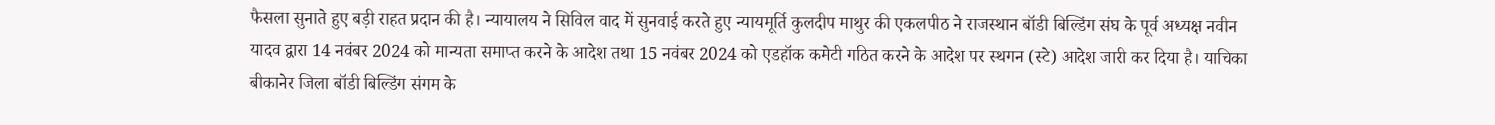फैसला सुनाते हुए बड़ी राहत प्रदान की है। न्यायालय ने सिविल वाद में सुनवाई करते हुए न्यायमूर्ति कुलदीप माथुर की एकलपीठ ने राजस्थान बॉडी बिल्डिंग संघ के पूर्व अध्यक्ष नवीन यादव द्वारा 14 नवंबर 2024 को मान्यता समाप्त करने के आदेश तथा 15 नवंबर 2024 को एडहॉक कमेटी गठित करने के आदेश पर स्थगन (स्टे) आदेश जारी कर दिया है। याचिका बीकानेर जिला बॉडी बिल्डिंग संगम के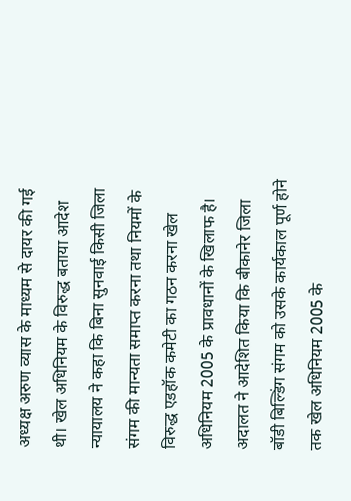अध्यक्ष अरुण व्यास के माध्यम से दायर की गई थी। खेल अधिनियम के विरुद्ध बताया आदेश न्यायालय ने कहा कि बिना सुनवाई किसी जिला संगम की मान्यता समाप्त करना तथा नियमों के विरुद्ध एडहॉक कमेटी का गठन करना खेल अधिनियम 2005 के प्रावधानों के खिलाफ है। अदालत ने आदेशित किया कि बीकानेर जिला बॉडी बिल्डिंग संगम को उसके कार्यकाल पूर्ण होने तक खेल अधिनियम 2005 के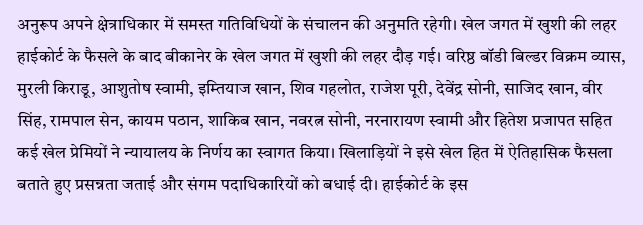अनुरूप अपने क्षेत्राधिकार में समस्त गतिविधियों के संचालन की अनुमति रहेगी। खेल जगत में खुशी की लहर हाईकोर्ट के फैसले के बाद बीकानेर के खेल जगत में खुशी की लहर दौड़ गई। वरिष्ठ बॉडी बिल्डर विक्रम व्यास, मुरली किराडू, आशुतोष स्वामी, इम्तियाज खान, शिव गहलोत, राजेश पूरी, देवेंद्र सोनी, साजिद खान, वीर सिंह, रामपाल सेन, कायम पठान, शाकिब खान, नवरत्न सोनी, नरनारायण स्वामी और हितेश प्रजापत सहित कई खेल प्रेमियों ने न्यायालय के निर्णय का स्वागत किया। खिलाड़ियों ने इसे खेल हित में ऐतिहासिक फैसला बताते हुए प्रसन्नता जताई और संगम पदाधिकारियों को बधाई दी। हाईकोर्ट के इस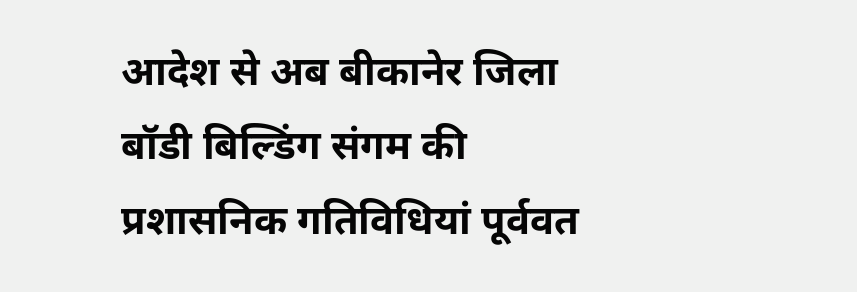आदेश से अब बीकानेर जिला बॉडी बिल्डिंग संगम की प्रशासनिक गतिविधियां पूर्ववत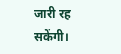जारी रह सकेंगी।